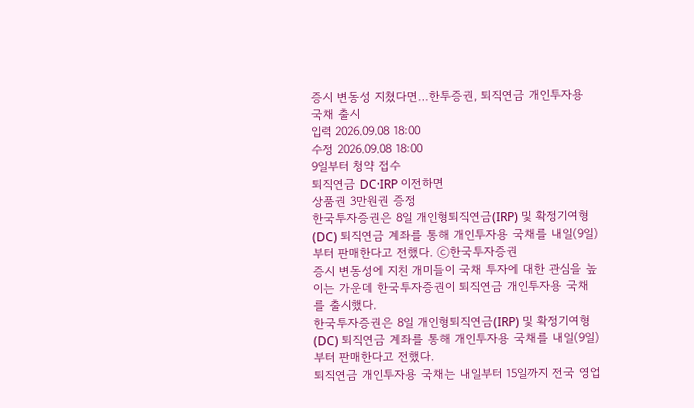증시 변동성 지쳤다면…한투증권, 퇴직연금 개인투자용 국채 출시
입력 2026.09.08 18:00
수정 2026.09.08 18:00
9일부터 청약 접수
퇴직연금 DC·IRP 이전하면
상품권 3만원권 증정
한국투자증권은 8일 개인형퇴직연금(IRP) 및 확정기여형(DC) 퇴직연금 계좌를 통해 개인투자용 국채를 내일(9일)부터 판매한다고 전했다. ⓒ한국투자증권
증시 변동성에 지친 개미들이 국채 투자에 대한 관심을 높이는 가운데 한국투자증권이 퇴직연금 개인투자용 국채를 출시했다.
한국투자증권은 8일 개인형퇴직연금(IRP) 및 확정기여형(DC) 퇴직연금 계좌를 통해 개인투자용 국채를 내일(9일)부터 판매한다고 전했다.
퇴직연금 개인투자용 국채는 내일부터 15일까지 전국 영업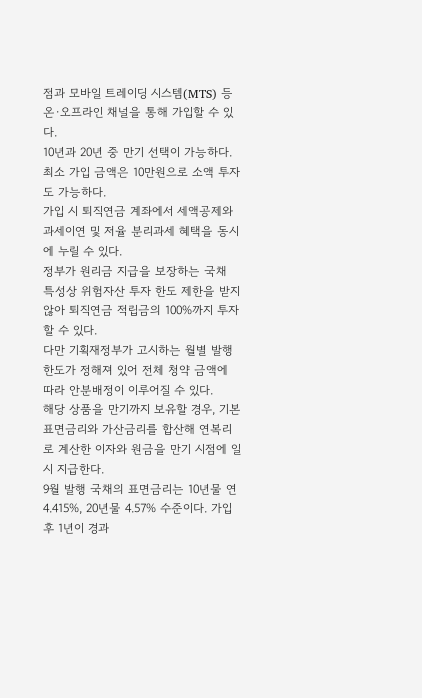점과 모바일 트레이딩 시스템(MTS) 등 온·오프라인 채널을 통해 가입할 수 있다.
10년과 20년 중 만기 선택이 가능하다. 최소 가입 금액은 10만원으로 소액 투자도 가능하다.
가입 시 퇴직연금 계좌에서 세액공제와 과세이연 및 저율 분리과세 혜택을 동시에 누릴 수 있다.
정부가 원리금 지급을 보장하는 국채 특성상 위험자산 투자 한도 제한을 받지 않아 퇴직연금 적립금의 100%까지 투자할 수 있다.
다만 기획재정부가 고시하는 월별 발행한도가 정해져 있어 전체 청약 금액에 따라 안분배정이 이루어질 수 있다.
해당 상품을 만기까지 보유할 경우, 기본 표면금리와 가산금리를 합산해 연복리로 계산한 이자와 원금을 만기 시점에 일시 지급한다.
9월 발행 국채의 표면금리는 10년물 연 4.415%, 20년물 4.57% 수준이다. 가입 후 1년이 경과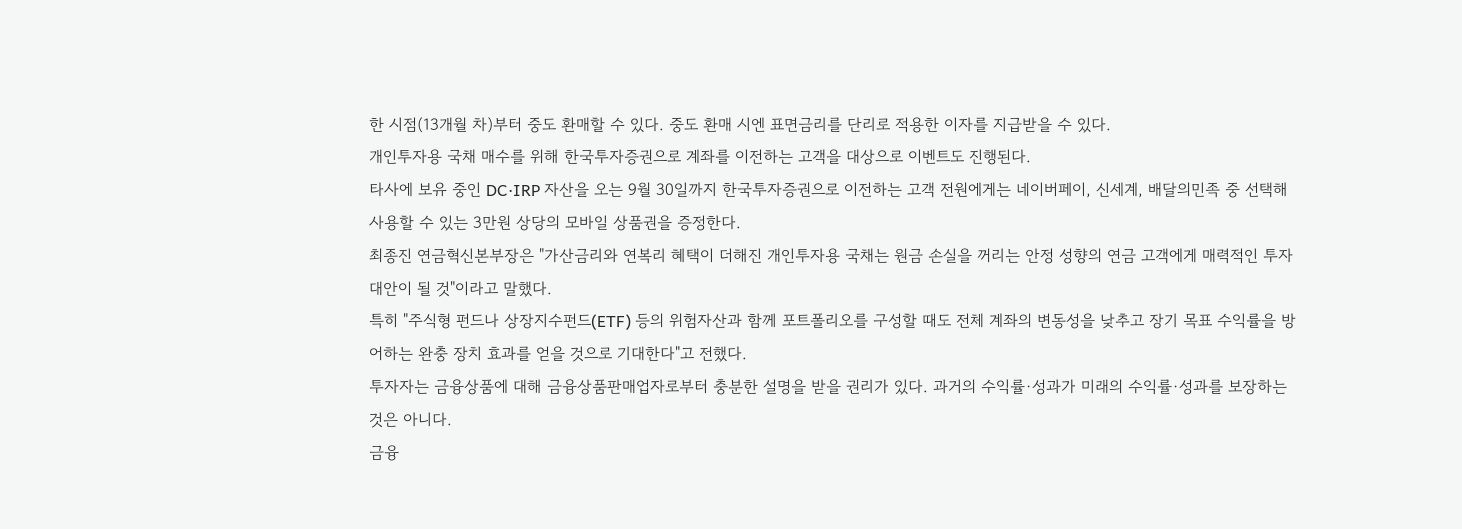한 시점(13개월 차)부터 중도 환매할 수 있다. 중도 환매 시엔 표면금리를 단리로 적용한 이자를 지급받을 수 있다.
개인투자용 국채 매수를 위해 한국투자증권으로 계좌를 이전하는 고객을 대상으로 이벤트도 진행된다.
타사에 보유 중인 DC·IRP 자산을 오는 9월 30일까지 한국투자증권으로 이전하는 고객 전원에게는 네이버페이, 신세계, 배달의민족 중 선택해 사용할 수 있는 3만원 상당의 모바일 상품권을 증정한다.
최종진 연금혁신본부장은 "가산금리와 연복리 혜택이 더해진 개인투자용 국채는 원금 손실을 꺼리는 안정 성향의 연금 고객에게 매력적인 투자 대안이 될 것"이라고 말했다.
특히 "주식형 펀드나 상장지수펀드(ETF) 등의 위험자산과 함께 포트폴리오를 구성할 때도 전체 계좌의 변동성을 낮추고 장기 목표 수익률을 방어하는 완충 장치 효과를 얻을 것으로 기대한다"고 전했다.
투자자는 금융상품에 대해 금융상품판매업자로부터 충분한 설명을 받을 권리가 있다. 과거의 수익률·성과가 미래의 수익률·성과를 보장하는 것은 아니다.
금융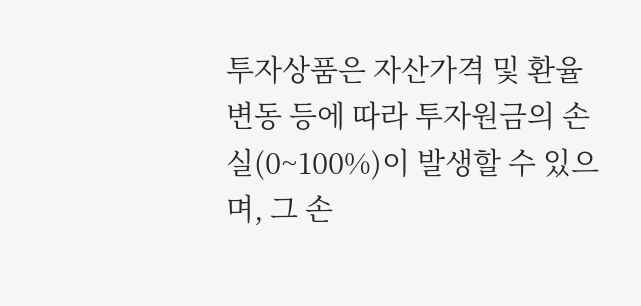투자상품은 자산가격 및 환율 변동 등에 따라 투자원금의 손실(0~100%)이 발생할 수 있으며, 그 손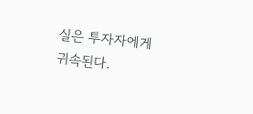실은 투자자에게 귀속된다.